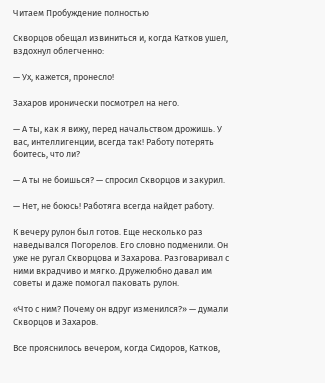Читаем Пробуждение полностью

Скворцов обещал извиниться и, когда Катков ушел, вздохнул облегченно:

— Ух, кажется, пронесло!

Захаров иронически посмотрел на него.

— А ты, как я вижу, перед начальством дрожишь. У вас, интеллигенции, всегда так! Работу потерять боитесь, что ли?

— А ты не боишься? — спросил Скворцов и закурил.

— Нет, не боюсь! Работяга всегда найдет работу.

К вечеру рулон был готов. Еще несколько раз наведывался Погорелов. Его словно подменили. Он уже не ругал Скворцова и Захарова. Разговаривал с ними вкрадчиво и мягко. Дружелюбно давал им советы и даже помогал паковать рулон.

«Что с ним? Почему он вдруг изменился?» — думали Скворцов и Захаров.

Все прояснилось вечером, когда Сидоров, Катков,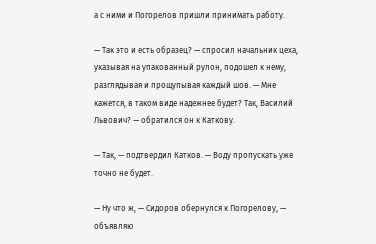а с ними и Погорелов пришли принимать работу.

— Так это и есть образец? — спросил начальник цеха, указывая на упакованный рулон, подошел к нему, разглядывая и прощупывая каждый шов. — Мне кажется, в таком виде надежнее будет? Так, Василий Львович? — обратился он к Каткову.

— Так, — подтвердил Катков. — Воду пропускать уже точно не будет.

— Ну что ж, — Сидоров обернулся к Погорелову, — объявляю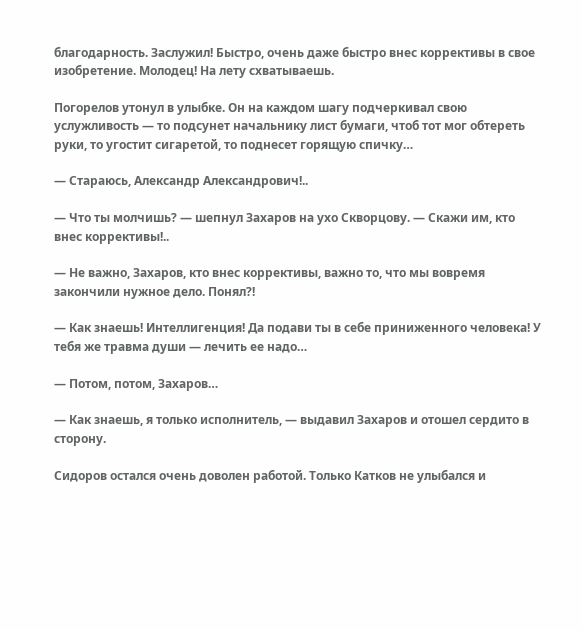благодарность. Заслужил! Быстро, очень даже быстро внес коррективы в свое изобретение. Молодец! На лету схватываешь.

Погорелов утонул в улыбке. Он на каждом шагу подчеркивал свою услужливость — то подсунет начальнику лист бумаги, чтоб тот мог обтереть руки, то угостит сигаретой, то поднесет горящую спичку…

— Стараюсь, Александр Александрович!..

— Что ты молчишь? — шепнул Захаров на ухо Скворцову. — Скажи им, кто внес коррективы!..

— Не важно, Захаров, кто внес коррективы, важно то, что мы вовремя закончили нужное дело. Понял?!

— Как знаешь! Интеллигенция! Да подави ты в себе приниженного человека! У тебя же травма души — лечить ее надо…

— Потом, потом, Захаров…

— Как знаешь, я только исполнитель, — выдавил Захаров и отошел сердито в сторону.

Сидоров остался очень доволен работой. Только Катков не улыбался и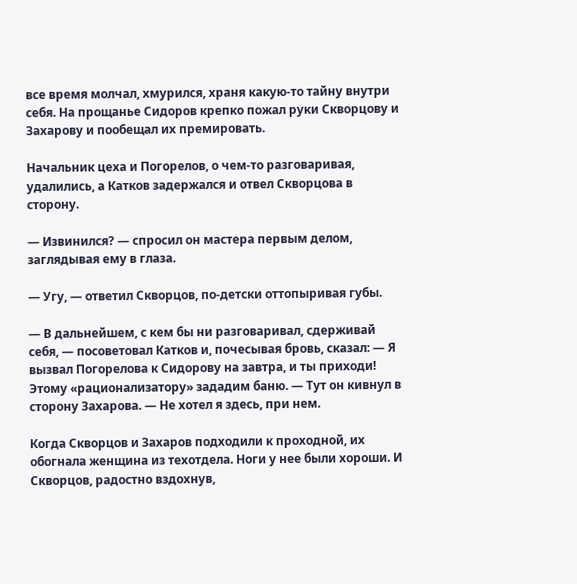все время молчал, хмурился, храня какую-то тайну внутри себя. На прощанье Сидоров крепко пожал руки Скворцову и Захарову и пообещал их премировать.

Начальник цеха и Погорелов, о чем-то разговаривая, удалились, а Катков задержался и отвел Скворцова в сторону.

— Извинился? — спросил он мастера первым делом, заглядывая ему в глаза.

— Угу, — ответил Скворцов, по-детски оттопыривая губы.

— В дальнейшем, с кем бы ни разговаривал, сдерживай себя, — посоветовал Катков и, почесывая бровь, сказал: — Я вызвал Погорелова к Сидорову на завтра, и ты приходи! Этому «рационализатору» зададим баню. — Тут он кивнул в сторону Захарова. — Не хотел я здесь, при нем.

Когда Скворцов и Захаров подходили к проходной, их обогнала женщина из техотдела. Ноги у нее были хороши. И Скворцов, радостно вздохнув,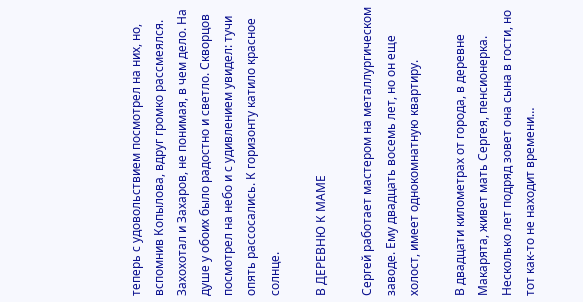теперь с удовольствием посмотрел на них, но, вспомнив Копылова, вдруг громко рассмеялся. Захохотал и Захаров, не понимая, в чем дело. На душе у обоих было радостно и светло. Скворцов посмотрел на небо и с удивлением увидел: тучи опять рассосались. К горизонту катило красное солнце.

В ДЕРЕВНЮ К МАМЕ

Сергей работает мастером на металлургическом заводе. Ему двадцать восемь лет, но он еще холост, имеет однокомнатную квартиру.

В двадцати километрах от города, в деревне Макарята, живет мать Сергея, пенсионерка. Несколько лет подряд зовет она сына в гости, но тот как-то не находит времени…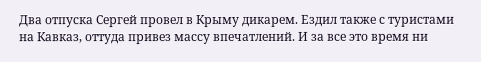Два отпуска Сергей провел в Крыму дикарем. Ездил также с туристами на Кавказ, оттуда привез массу впечатлений. И за все это время ни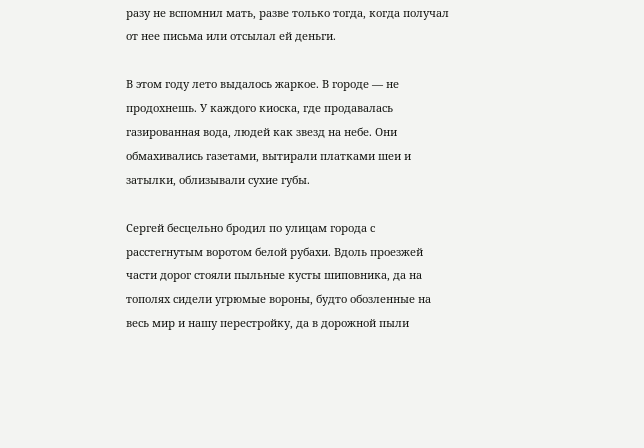разу не вспомнил мать, разве только тогда, когда получал от нее письма или отсылал ей деньги.

В этом году лето выдалось жаркое. В городе — не продохнешь. У каждого киоска, где продавалась газированная вода, людей как звезд на небе. Они обмахивались газетами, вытирали платками шеи и затылки, облизывали сухие губы.

Сергей бесцельно бродил по улицам города с расстегнутым воротом белой рубахи. Вдоль проезжей части дорог стояли пыльные кусты шиповника, да на тополях сидели угрюмые вороны, будто обозленные на весь мир и нашу перестройку, да в дорожной пыли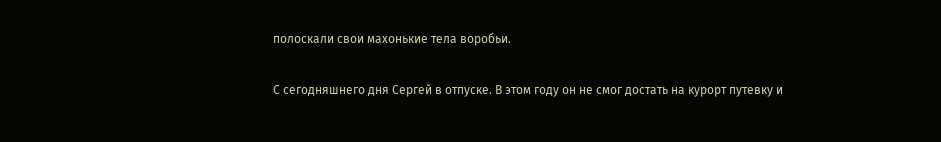полоскали свои махонькие тела воробьи.

С сегодняшнего дня Сергей в отпуске. В этом году он не смог достать на курорт путевку и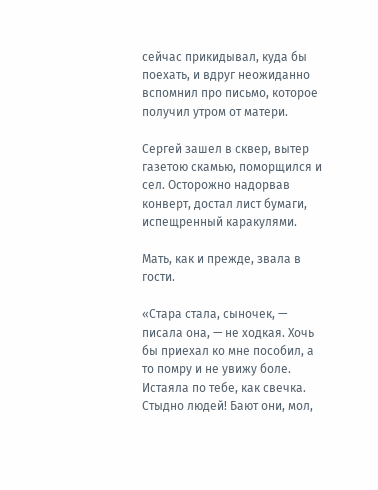сейчас прикидывал, куда бы поехать, и вдруг неожиданно вспомнил про письмо, которое получил утром от матери.

Сергей зашел в сквер, вытер газетою скамью, поморщился и сел. Осторожно надорвав конверт, достал лист бумаги, испещренный каракулями.

Мать, как и прежде, звала в гости.

«Стара стала, сыночек, — писала она, — не ходкая. Хочь бы приехал ко мне пособил, а то помру и не увижу боле. Истаяла по тебе, как свечка. Стыдно людей! Бают они, мол,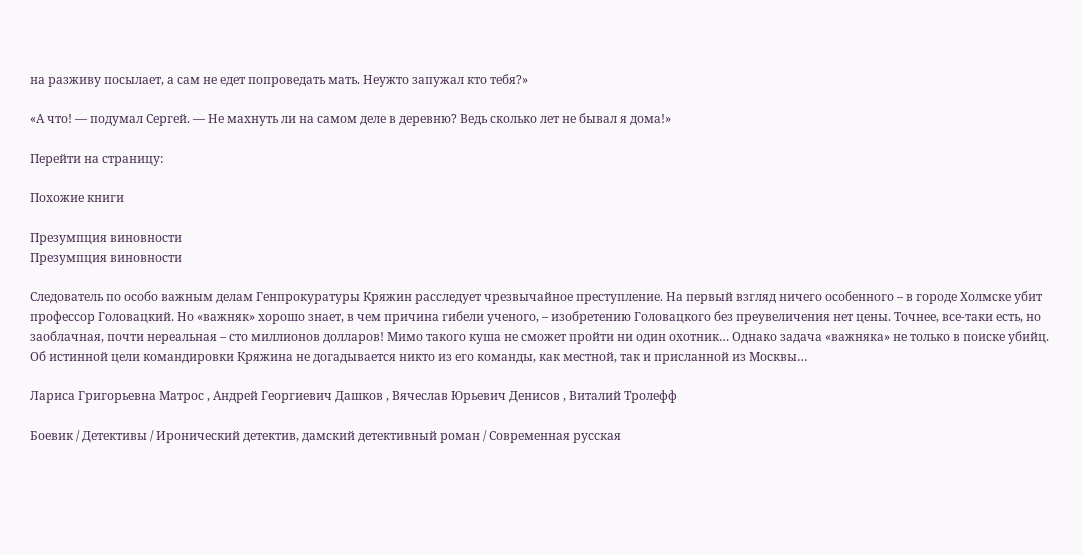на разживу посылает, а сам не едет попроведать мать. Неужто запужал кто тебя?»

«А что! — подумал Сергей. — Не махнуть ли на самом деле в деревню? Ведь сколько лет не бывал я дома!»

Перейти на страницу:

Похожие книги

Презумпция виновности
Презумпция виновности

Следователь по особо важным делам Генпрокуратуры Кряжин расследует чрезвычайное преступление. На первый взгляд ничего особенного – в городе Холмске убит профессор Головацкий. Но «важняк» хорошо знает, в чем причина гибели ученого, – изобретению Головацкого без преувеличения нет цены. Точнее, все-таки есть, но заоблачная, почти нереальная – сто миллионов долларов! Мимо такого куша не сможет пройти ни один охотник… Однако задача «важняка» не только в поиске убийц. Об истинной цели командировки Кряжина не догадывается никто из его команды, как местной, так и присланной из Москвы…

Лариса Григорьевна Матрос , Андрей Георгиевич Дашков , Вячеслав Юрьевич Денисов , Виталий Тролефф

Боевик / Детективы / Иронический детектив, дамский детективный роман / Современная русская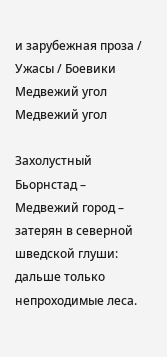и зарубежная проза / Ужасы / Боевики
Медвежий угол
Медвежий угол

Захолустный Бьорнстад – Медвежий город – затерян в северной шведской глуши: дальше только непроходимые леса.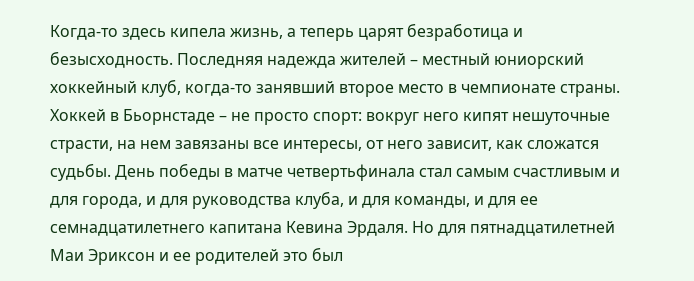Когда-то здесь кипела жизнь, а теперь царят безработица и безысходность. Последняя надежда жителей – местный юниорский хоккейный клуб, когда-то занявший второе место в чемпионате страны. Хоккей в Бьорнстаде – не просто спорт: вокруг него кипят нешуточные страсти, на нем завязаны все интересы, от него зависит, как сложатся судьбы. День победы в матче четвертьфинала стал самым счастливым и для города, и для руководства клуба, и для команды, и для ее семнадцатилетнего капитана Кевина Эрдаля. Но для пятнадцатилетней Маи Эриксон и ее родителей это был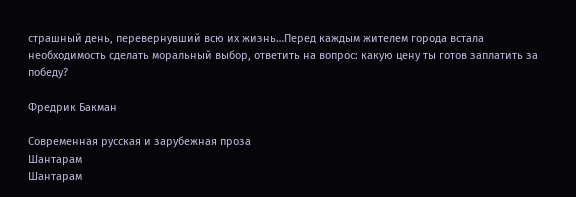страшный день, перевернувший всю их жизнь…Перед каждым жителем города встала необходимость сделать моральный выбор, ответить на вопрос: какую цену ты готов заплатить за победу?

Фредрик Бакман

Современная русская и зарубежная проза
Шантарам
Шантарам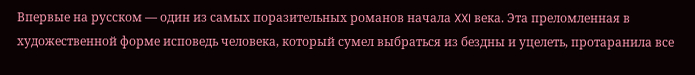Впервые на русском — один из самых поразительных романов начала XXI века. Эта преломленная в художественной форме исповедь человека, который сумел выбраться из бездны и уцелеть, протаранила все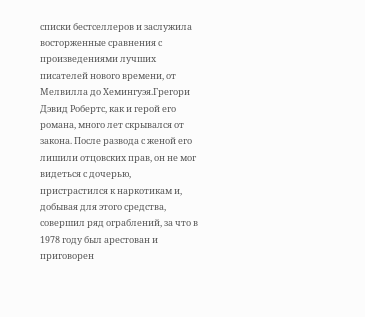списки бестселлеров и заслужила восторженные сравнения с произведениями лучших писателей нового времени, от Мелвилла до Хемингуэя.Грегори Дэвид Робертс, как и герой его романа, много лет скрывался от закона. После развода с женой его лишили отцовских прав, он не мог видеться с дочерью, пристрастился к наркотикам и, добывая для этого средства, совершил ряд ограблений, за что в 1978 году был арестован и приговорен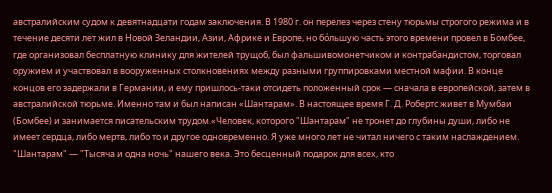австралийским судом к девятнадцати годам заключения. В 1980 г. он перелез через стену тюрьмы строгого режима и в течение десяти лет жил в Новой Зеландии, Азии, Африке и Европе, но бόльшую часть этого времени провел в Бомбее, где организовал бесплатную клинику для жителей трущоб, был фальшивомонетчиком и контрабандистом, торговал оружием и участвовал в вооруженных столкновениях между разными группировками местной мафии. В конце концов его задержали в Германии, и ему пришлось-таки отсидеть положенный срок — сначала в европейской, затем в австралийской тюрьме. Именно там и был написан «Шантарам». В настоящее время Г. Д. Робертс живет в Мумбаи (Бомбее) и занимается писательским трудом.«Человек, которого "Шантарам" не тронет до глубины души, либо не имеет сердца, либо мертв, либо то и другое одновременно. Я уже много лет не читал ничего с таким наслаждением. "Шантарам" — "Тысяча и одна ночь" нашего века. Это бесценный подарок для всех, кто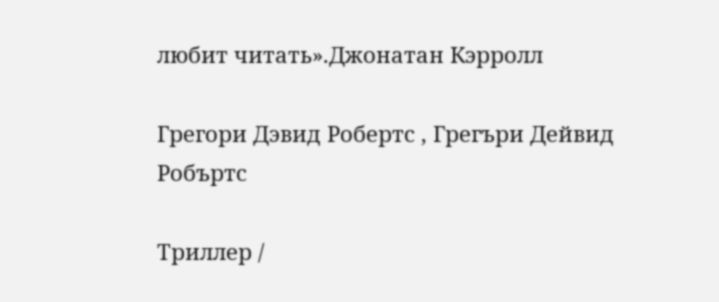любит читать».Джонатан Кэрролл

Грегори Дэвид Робертс , Грегъри Дейвид Робъртс

Триллер /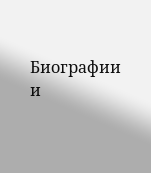Биографии и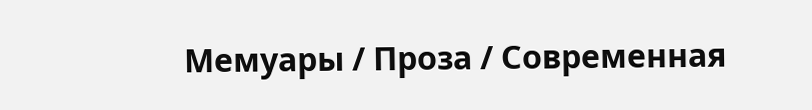Мемуары / Проза / Современная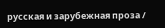русская и зарубежная проза /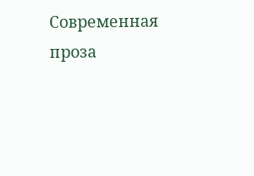Современная проза